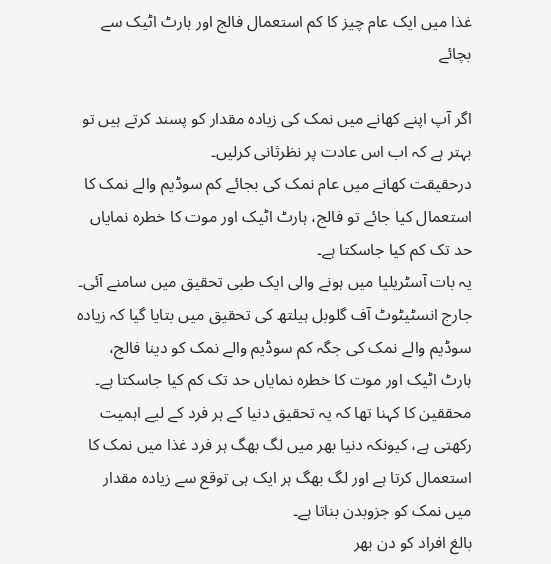غذا میں ایک عام چیز کا کم استعمال فالج اور ہارٹ اٹیک سے بچائے

اگر آپ اپنے کھانے میں نمک کی زیادہ مقدار کو پسند کرتے ہیں تو بہتر ہے کہ اب اس عادت پر نظرثانی کرلیں۔
درحقیقت کھانے میں عام نمک کی بجائے کم سوڈیم والے نمک کا استعمال کیا جائے تو فالج، ہارٹ اٹیک اور موت کا خطرہ نمایاں حد تک کم کیا جاسکتا ہے۔
یہ بات آسٹریلیا میں ہونے والی ایک طبی تحقیق میں سامنے آئی۔
جارج انسٹیٹوٹ آف گلوبل ہیلتھ کی تحقیق میں بتایا گیا کہ زیادہ سوڈیم والے نمک کی جگہ کم سوڈیم والے نمک کو دینا فالج، ہارٹ اٹیک اور موت کا خطرہ نمایاں حد تک کم کیا جاسکتا ہے۔
محققین کا کہنا تھا کہ یہ تحقیق دنیا کے ہر فرد کے لیے اہمیت رکھتی ہے، کیونکہ دنیا بھر میں لگ بھگ ہر فرد غذا میں نمک کا استعمال کرتا ہے اور لگ بھگ ہر ایک ہی توقع سے زیادہ مقدار میں نمک کو جزوبدن بناتا ہے۔
بالغ افراد کو دن بھر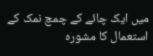میں ایک چائے کے چمچ نمک کے استعمال کا مشورہ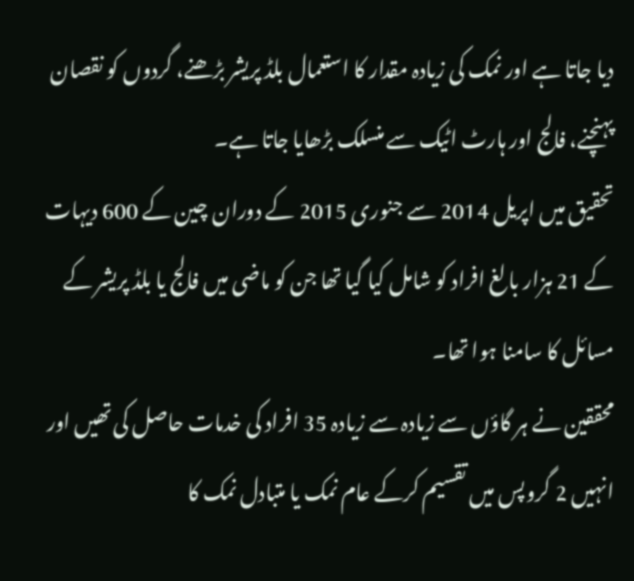دیا جاتا ہے اور نمک کی زیادہ مقدار کا استعمال بلڈ پریشر بڑھنے، گردوں کو نقصان پہنچنے، فالج اور ہارٹ اٹیک سے منسلک بڑھایا جاتا ہے۔
تحقیق میں اپریل 2014 سے جنوری 2015 کے دوران چین کے 600 دیہات کے 21 ہزار بالغ افراد کو شامل کیا گیا تھا جن کو ماضی میں فالج یا بلڈ پریشر کے مسائل کا سامنا ہوا تھا۔
محققین نے ہر گاؤں سے زیادہ سے زیادہ 35 افراد کی خدمات حاصل کی تھیں اور انہیں 2 گروپس میں تقسیم کرکے عام نمک یا متبادل نمک کا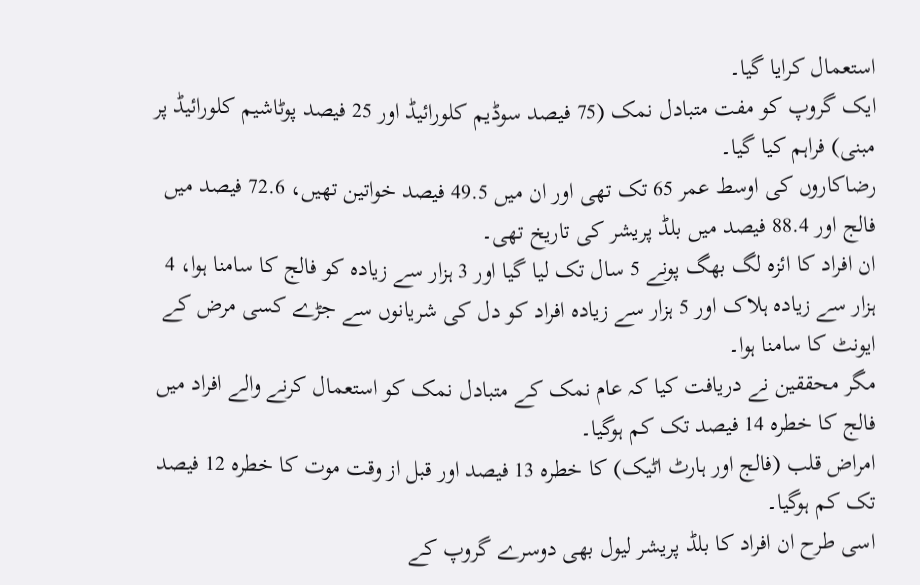استعمال کرایا گیا۔
ایک گروپ کو مفت متبادل نمک (75 فیصد سوڈیم کلورائیڈ اور 25 فیصد پوٹاشیم کلورائیڈ پر مبنی) فراہم کیا گیا۔
رضاکاروں کی اوسط عمر 65 تک تھی اور ان میں 49.5 فیصد خواتین تھیں، 72.6 فیصد میں فالج اور 88.4 فیصد میں بلڈ پریشر کی تاریخ تھی۔
ان افراد کا ائزہ لگ بھگ پونے 5 سال تک لیا گیا اور 3 ہزار سے زیادہ کو فالج کا سامنا ہوا، 4 ہزار سے زیادہ ہلاک اور 5 ہزار سے زیادہ افراد کو دل کی شریانوں سے جڑے کسی مرض کے ایونٹ کا سامنا ہوا۔
مگر محققین نے دریافت کیا کہ عام نمک کے متبادل نمک کو استعمال کرنے والے افراد میں فالج کا خطرہ 14 فیصد تک کم ہوگیا۔
امراض قلب (فالج اور ہارٹ اٹیک) کا خطرہ 13 فیصد اور قبل از وقت موت کا خطرہ 12 فیصد تک کم ہوگیا۔
اسی طرح ان افراد کا بلڈ پریشر لیول بھی دوسرے گروپ کے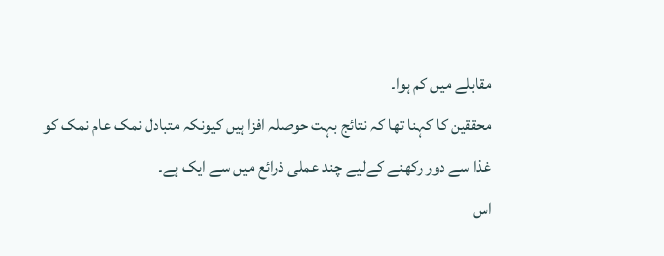مقابلے میں کم ہوا۔
محققین کا کہنا تھا کہ نتائج بہت حوصلہ افزا ہیں کیونکہ متبادل نمک عام نمک کو غذا سے دور رکھنے کےلیے چند عملی ذرائع میں سے ایک ہے۔
اس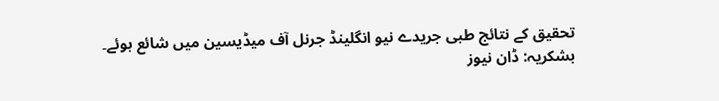تحقیق کے نتائج طبی جریدے نیو انگلینڈ جرنل آف میڈیسین میں شائع ہوئے۔
بشکریہ: ڈان نیوز